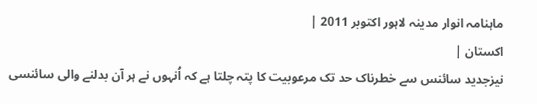ماہنامہ انوار مدینہ لاہور اکتوبر 2011 |
اكستان |
نیزجدید سائنس سے خطرناک حد تک مرعوبیت کا پتہ چلتا ہے کہ اُنہوں نے ہر آن بدلنے والی سائنسی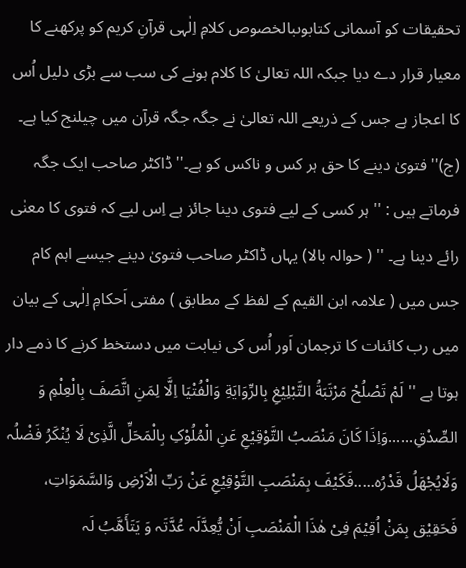تحقیقات کو آسمانی کتابوںبالخصوص کلامِ اِلٰہی قرآنِ کریم کو پرکھنے کا معیار قرار دے دیا جبکہ اللہ تعالیٰ کا کلام ہونے کی سب سے بڑی دلیل اُس کا اعجاز ہے جس کے ذریعے اللہ تعالیٰ نے جگہ جگہ قرآن میں چیلنج کیا ہے۔ (ج)''فتویٰ دینے کا حق ہر کس و ناکس کو ہے۔'' ڈاکٹر صاحب ایک جگہ فرماتے ہیں : '' ہر کسی کے لیے فتوی دینا جائز ہے اِس لیے کہ فتوی کا معنٰی رائے دینا ہے۔ '' ( حوالہ بالا) یہاں ڈاکٹر صاحب فتویٰ دینے جیسے اہم کام جس میں ( علامہ ابن القیم کے لفظ کے مطابق ) مفتی اَحکامِ اِلٰہی کے بیان میں رب کائنات کا ترجمان اَور اُس کی نیابت میں دستخط کرنے کا ذمے دار ہوتا ہے '' لَمْ تَصْلُحْ مَرْتَبَةُ التَّبْلِیْغِ بِالرِّوَایَةِ وَالْفُتْیَا اِلَّا لِمَنِ اتَّصَفَ بِالْعِلْمِ وَ الصِّدْقِ......وَاِذَا کَانَ مَنْصَبُ التَّوْقِیْعِ عَنِ الْمُلُوْکِ بِالْمَحَلِّ الَّذِیْ لَا یُنْکَرُ فَضْلُہ وَلَایُجْھَلُ قَدْرُہ.....فَکَیْفَ بِمَنْصَبِ التَّوْقِیْعِ عَنْ رَبِّ الْاَرْضِ وَالسَّمَوَاتِ، فَحَقِیْق بِمَنْ اُقِیْمَ فِیْ ھٰذَا الْمَنْصَبِ اَنْ یُّعِدَّلَہ عُدَّتَہ وَ یَتَأَھَّبُ لَہ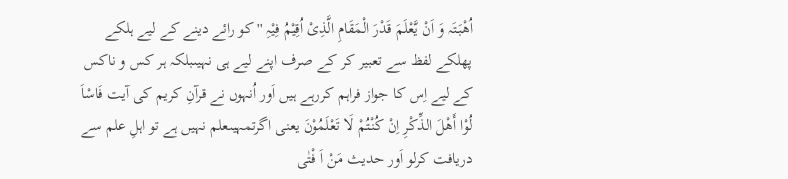اُھْبَتَہ وَ اَنْ یَّعْلَمَ قَدْرَ الْمَقَامِ الَّذِیْ اُقِیْمُ فِیْہِ '' کو رائے دینے کے لیے ہلکے پھلکے لفظ سے تعبیر کر کے صرف اپنے لیے ہی نہیںبلکہ ہر کس و ناکس کے لیے اِس کا جواز فراہم کررہے ہیں اَور اُنہوں نے قرآنِ کریم کی آیت فَاسْاَ لُوْا أَھْلَ الذِّکْرِ اِنْ کُنْتُمْ لَا تَعْلَمُوْنَ یعنی اگرتمہیںعلم نہیں ہے تو اہلِ علم سے دریافت کرلو اَور حدیث مَنْ اَ فْتٰی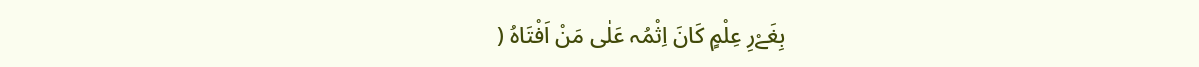بِغَےْرِ عِلْمٍ کَانَ اِثْمُہ عَلٰی مَنْ اَفْتَاہُ (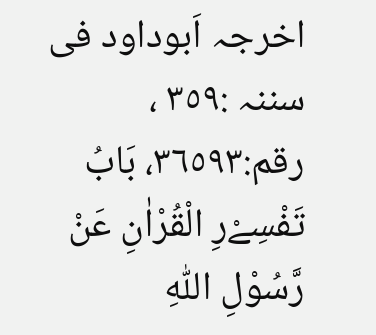اخرجہ اَبوداود فی سننہ :٣٥٩ ، رقم:٣٦٥٩٣، بَابُ تَفْسِےْرِ الْقُرْاٰنِ عَنْ رَّسُوْلِ اللّٰہِ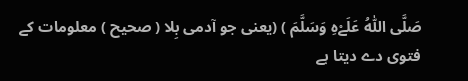صَلَّی اللّٰہُ عَلَےْہِ وَسَلَّمَ ) (یعنی جو آدمی بِلا ( صحیح ) معلومات کے فتوی دے دیتا ہے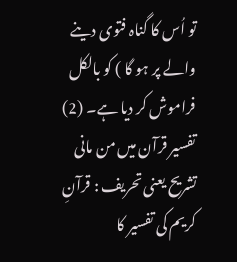تو اُس کا گناہ فتوی دینے والے پر ہو گا ) کو بالکل فراموش کر دیا ہے۔ (2) تفسیر قرآن میں من مانی تشریح یعنی تحریف : قرآنِ کریم کی تفسیر کا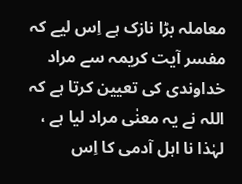معاملہ بڑا نازک ہے اِس لیے کہ مفسر آیت کریمہ سے مراد خداوندی کی تعیین کرتا ہے کہ اللہ نے یہ معنٰی مراد لیا ہے ، لہٰذا نا اہل آدمی کا اِس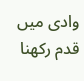وادی میں قدم رکھنا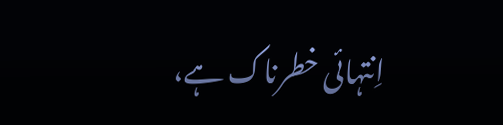اِنتہائی خطرناک ہے،